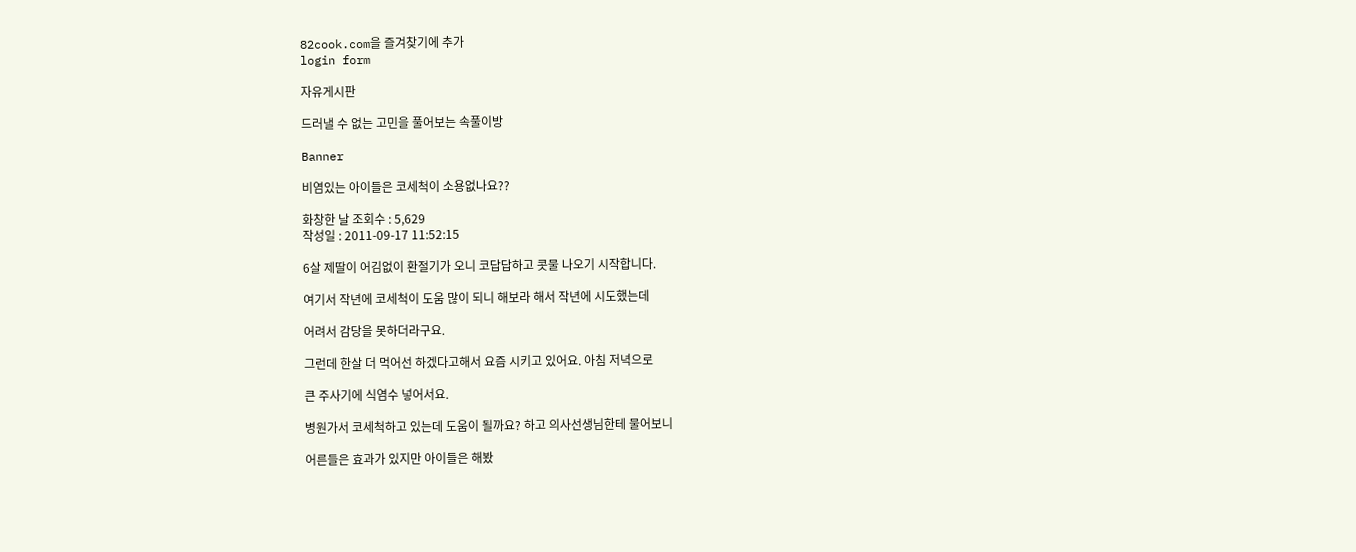82cook.com을 즐겨찾기에 추가
login form

자유게시판

드러낼 수 없는 고민을 풀어보는 속풀이방

Banner

비염있는 아이들은 코세척이 소용없나요??

화창한 날 조회수 : 5,629
작성일 : 2011-09-17 11:52:15

6살 제딸이 어김없이 환절기가 오니 코답답하고 콧물 나오기 시작합니다.

여기서 작년에 코세척이 도움 많이 되니 해보라 해서 작년에 시도했는데

어려서 감당을 못하더라구요.

그런데 한살 더 먹어선 하겠다고해서 요즘 시키고 있어요. 아침 저녁으로

큰 주사기에 식염수 넣어서요.

병원가서 코세척하고 있는데 도움이 될까요? 하고 의사선생님한테 물어보니

어른들은 효과가 있지만 아이들은 해봤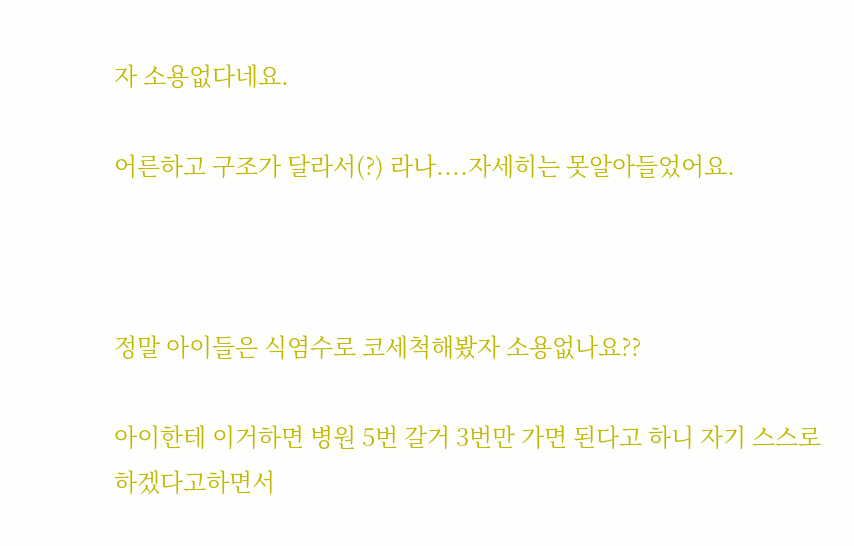자 소용없다네요.

어른하고 구조가 달라서(?) 라나....자세히는 못알아들었어요.



정말 아이들은 식염수로 코세척해봤자 소용없나요??

아이한테 이거하면 병원 5번 갈거 3번만 가면 된다고 하니 자기 스스로 하겠다고하면서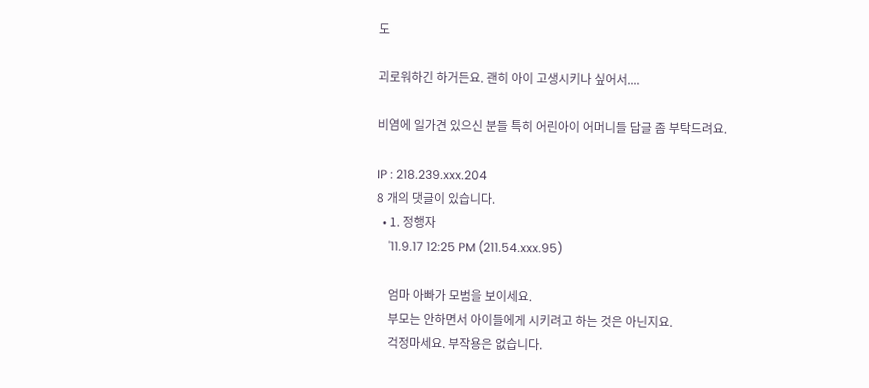도

괴로워하긴 하거든요. 괜히 아이 고생시키나 싶어서....

비염에 일가견 있으신 분들 특히 어린아이 어머니들 답글 좀 부탁드려요.

IP : 218.239.xxx.204
8 개의 댓글이 있습니다.
  • 1. 정행자
    '11.9.17 12:25 PM (211.54.xxx.95)

    엄마 아빠가 모범을 보이세요.
    부모는 안하면서 아이들에게 시키려고 하는 것은 아닌지요.
    걱정마세요. 부작용은 없습니다.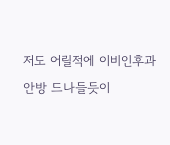저도 어릴적에 이비인후과 안방 드나들듯이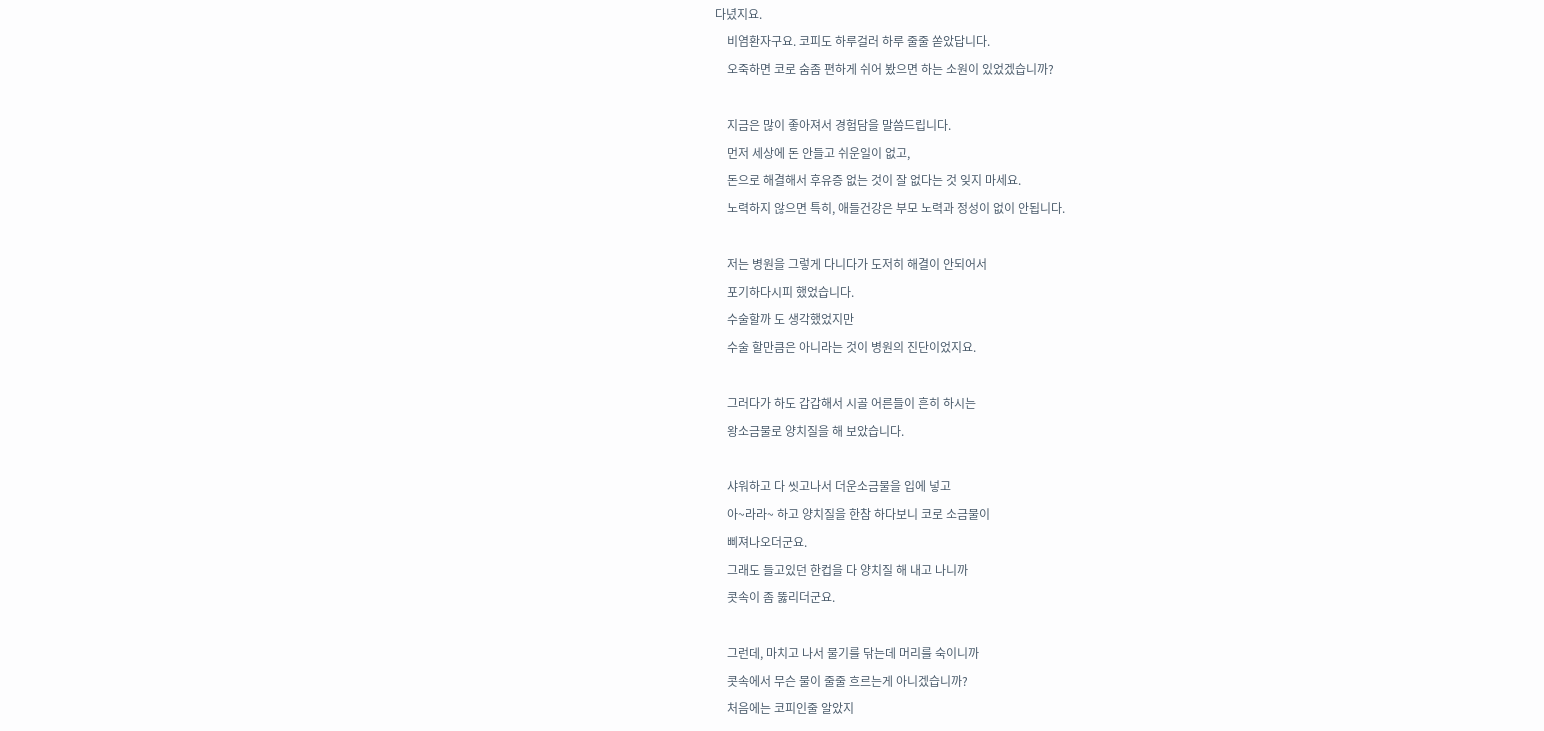다녔지요.
    비염환자구요. 코피도 하루걸러 하루 줄줄 쏟았답니다.
    오죽하면 코로 숨좀 편하게 쉬어 봤으면 하는 소원이 있었겠습니까?

    지금은 많이 좋아져서 경험담을 말씀드립니다.
    먼저 세상에 돈 안들고 쉬운일이 없고,
    돈으로 해결해서 후유증 없는 것이 잘 없다는 것 잊지 마세요.
    노력하지 않으면 특히, 애들건강은 부모 노력과 정성이 없이 안됩니다.

    저는 병원을 그렇게 다니다가 도저히 해결이 안되어서
    포기하다시피 했었습니다.
    수술할까 도 생각했었지만
    수술 할만큼은 아니라는 것이 병원의 진단이었지요.

    그러다가 하도 갑갑해서 시골 어른들이 흔히 하시는
    왕소금물로 양치질을 해 보았습니다.

    샤워하고 다 씻고나서 더운소금물을 입에 넣고
    아~라라~ 하고 양치질을 한참 하다보니 코로 소금물이
    삐져나오더군요.
    그래도 들고있던 한컵을 다 양치질 해 내고 나니까
    콧속이 좀 뚫리더군요.

    그런데, 마치고 나서 물기를 닦는데 머리를 숙이니까
    콧속에서 무슨 물이 줄줄 흐르는게 아니겠습니까?
    처음에는 코피인줄 알았지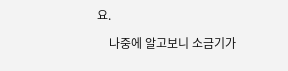요.

    나중에 알고보니 소금기가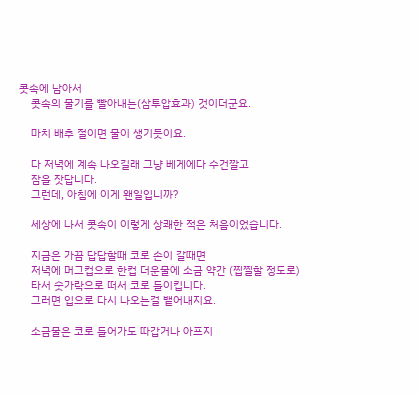콧속에 남아서
    콧속의 물기를 빨아내는(삼투압효과) 것이더군요.

    마치 배추 절이면 물이 생기듯이요.

    다 저녁에 계속 나오길래 그냥 베게에다 수건깔고
    잠을 잣답니다.
    그런데, 아침에 이게 왠일입니까?

    세상에 나서 콧속이 이렇게 상쾌한 적은 처음이었습니다.

    지금은 가끔 답답할때 코로 손이 갈때면
    저녁에 머그컵으로 한컵 더운물에 소금 약간 (찝찔할 정도로)
    타서 숫가락으로 떠서 코로 들이킵니다.
    그러면 입으로 다시 나오는걸 뱉어내지요.

    소금물은 코로 들어가도 따갑거나 아프지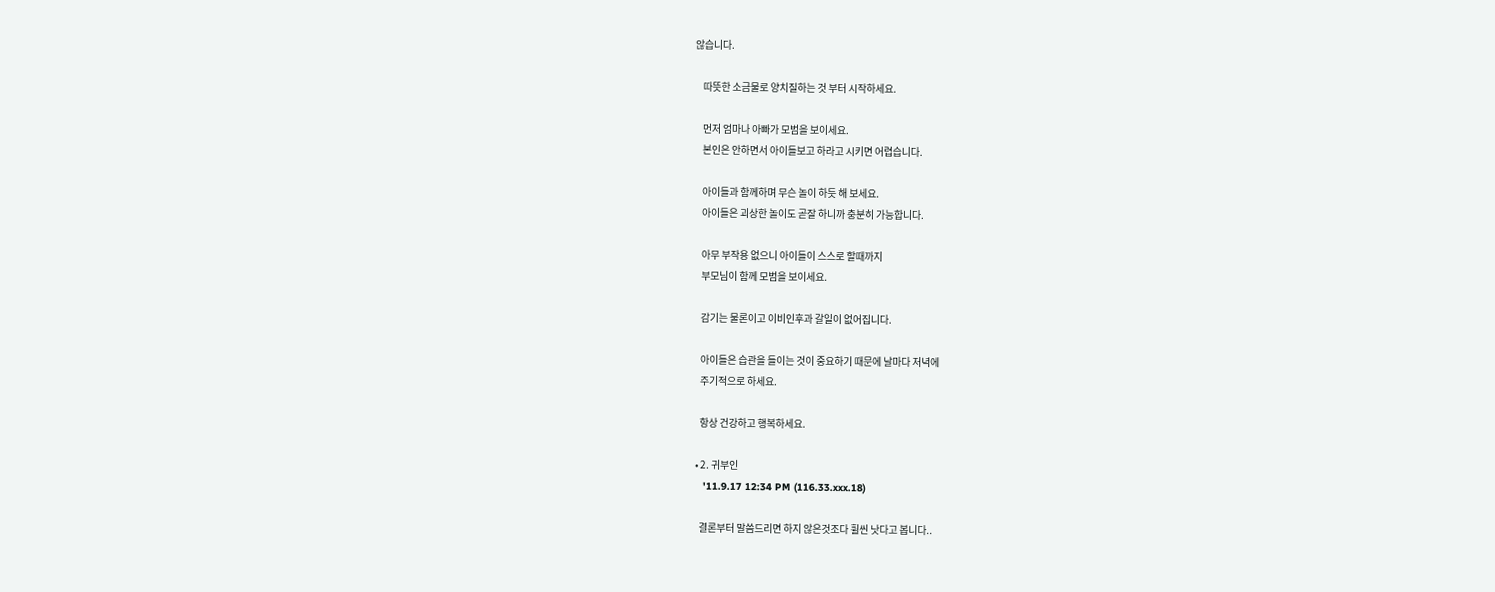않습니다.

    따뜻한 소금물로 양치질하는 것 부터 시작하세요.

    먼저 엄마나 아빠가 모범을 보이세요.
    본인은 안하면서 아이들보고 하라고 시키면 어렵습니다.

    아이들과 함께하며 무슨 놀이 하듯 해 보세요.
    아이들은 괴상한 놀이도 곧잘 하니까 충분히 가능합니다.

    아무 부작용 없으니 아이들이 스스로 할때까지
    부모님이 함께 모범을 보이세요.

    감기는 물론이고 이비인후과 갈일이 없어집니다.

    아이들은 습관을 들이는 것이 중요하기 때문에 날마다 저녁에
    주기적으로 하세요.

    항상 건강하고 행복하세요.

  • 2. 귀부인
    '11.9.17 12:34 PM (116.33.xxx.18)

    결론부터 말씀드리면 하지 않은것조다 휠씬 낫다고 봅니다..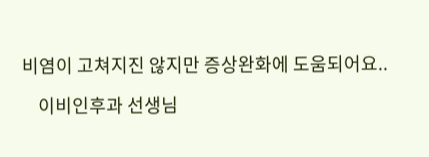비염이 고쳐지진 않지만 증상완화에 도움되어요..

    이비인후과 선생님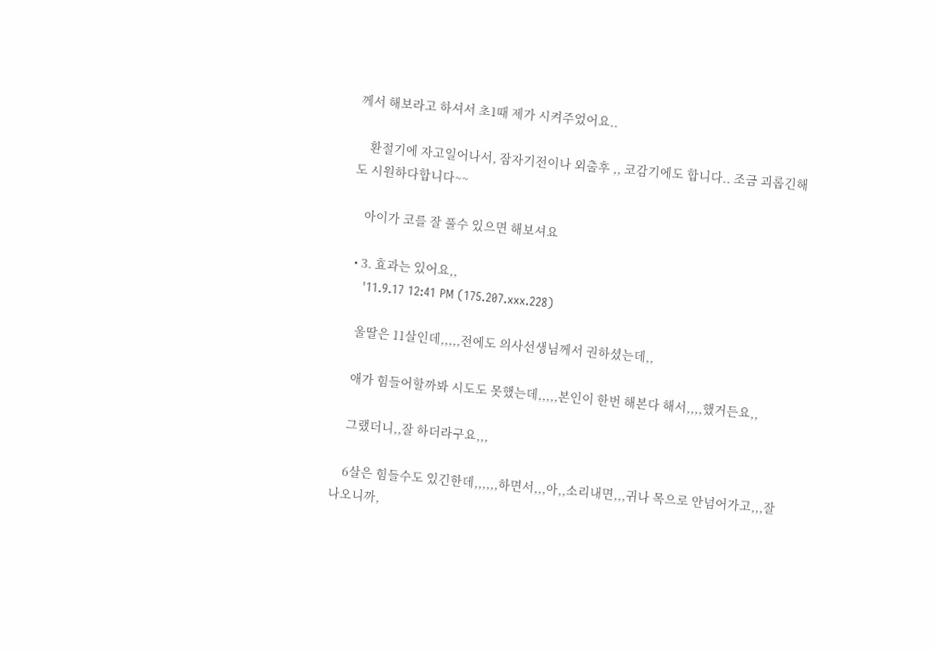께서 해보라고 하셔서 초1때 제가 시켜주었어요..

    환절기에 자고일어나서, 잠자기전이나 외출후 ,, 코감기에도 합니다.. 조금 괴롭긴해도 시원하다합니다~~

    아이가 코를 잘 풀수 있으면 해보셔요

  • 3. 효과는 있어요,,
    '11.9.17 12:41 PM (175.207.xxx.228)

    울딸은 11살인데,,,,,전에도 의사선생님께서 권하셨는데,,

    애가 힘들어할까봐 시도도 못했는데,,,,,본인이 한번 해본다 해서,,,,했거든요,,

    그랬더니,,잘 하더라구요,,,

    6살은 힘들수도 있긴한데,,,,,,하면서,,,아,,소리내면,,,귀나 목으로 안넘어가고,,,잘 나오니까,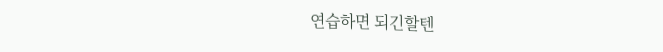연습하면 되긴할텐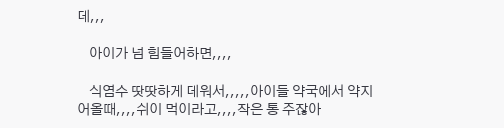데,,,

    아이가 넘 힘들어하면,,,,

    식염수 땃땃하게 데워서,,,,,아이들 약국에서 약지어올때,,,,쉬이 먹이라고,,,,작은 통 주잖아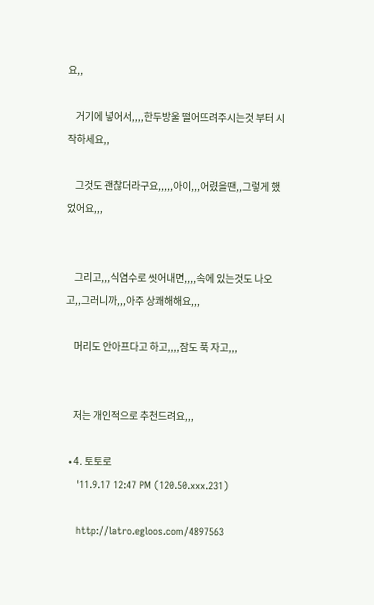요,,

    거기에 넣어서,,,,한두방울 떨어뜨려주시는것 부터 시작하세요,,

    그것도 괜찮더라구요,,,,,아이,,,어렸을땐,,그렇게 했었어요,,,


    그리고,,,식염수로 씻어내면,,,,속에 있는것도 나오고,,그러니까,,,아주 상쾌해해요,,,

    머리도 안아프다고 하고,,,,잠도 푹 자고,,,


    저는 개인적으로 추천드려요,,,

  • 4. 토토로
    '11.9.17 12:47 PM (120.50.xxx.231)

    http://latro.egloos.com/4897563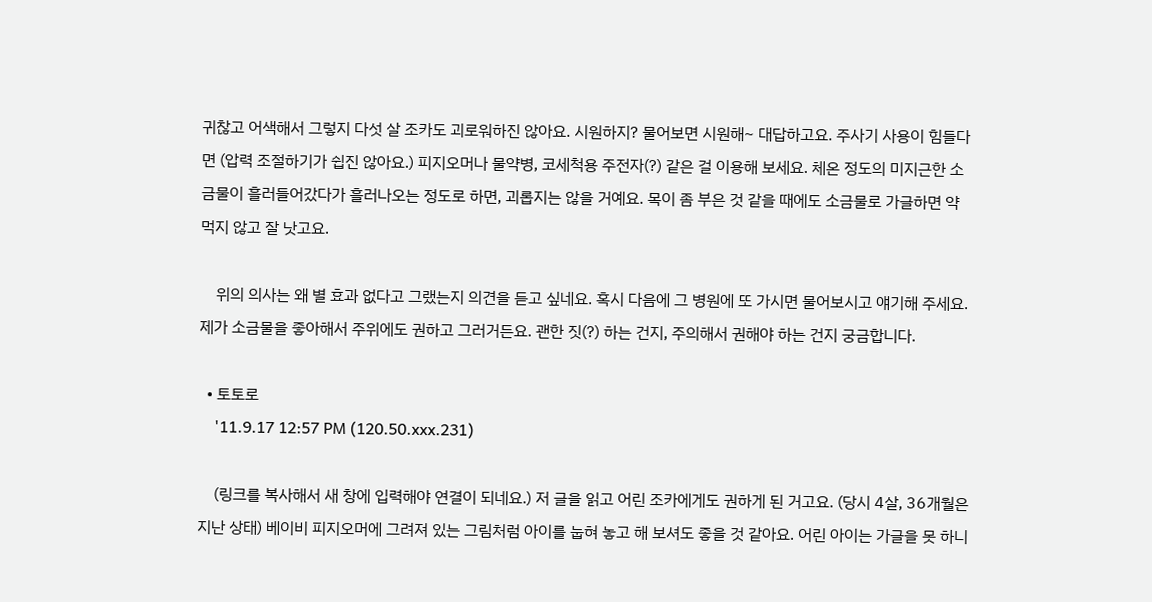귀찮고 어색해서 그렇지 다섯 살 조카도 괴로워하진 않아요. 시원하지? 물어보면 시원해~ 대답하고요. 주사기 사용이 힘들다면 (압력 조절하기가 쉽진 않아요.) 피지오머나 물약병, 코세척용 주전자(?) 같은 걸 이용해 보세요. 체온 정도의 미지근한 소금물이 흘러들어갔다가 흘러나오는 정도로 하면, 괴롭지는 않을 거예요. 목이 좀 부은 것 같을 때에도 소금물로 가글하면 약 먹지 않고 잘 낫고요.

    위의 의사는 왜 별 효과 없다고 그랬는지 의견을 듣고 싶네요. 혹시 다음에 그 병원에 또 가시면 물어보시고 얘기해 주세요. 제가 소금물을 좋아해서 주위에도 권하고 그러거든요. 괜한 짓(?) 하는 건지, 주의해서 권해야 하는 건지 궁금합니다.

  • 토토로
    '11.9.17 12:57 PM (120.50.xxx.231)

    (링크를 복사해서 새 창에 입력해야 연결이 되네요.) 저 글을 읽고 어린 조카에게도 권하게 된 거고요. (당시 4살, 36개월은 지난 상태) 베이비 피지오머에 그려져 있는 그림처럼 아이를 눕혀 놓고 해 보셔도 좋을 것 같아요. 어린 아이는 가글을 못 하니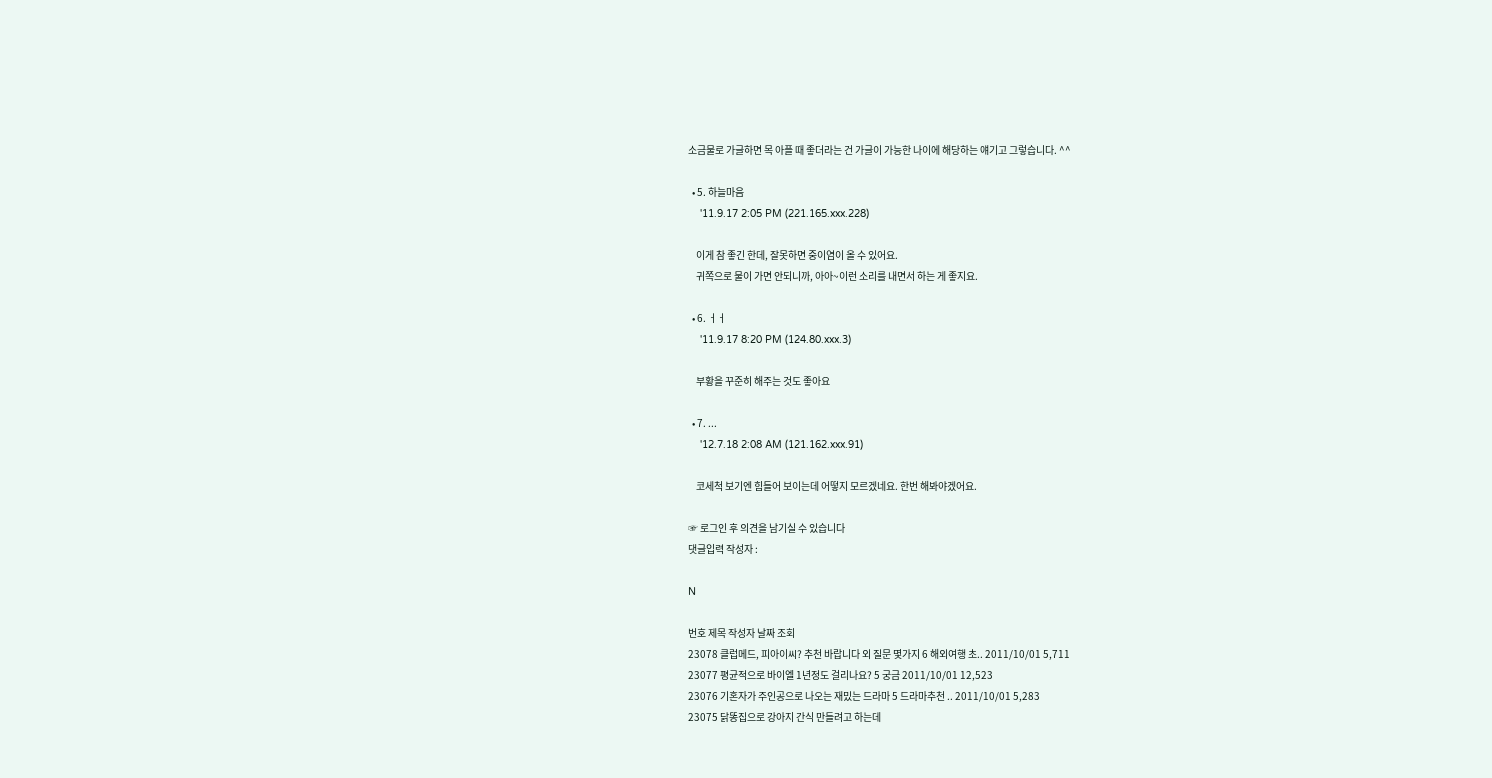소금물로 가글하면 목 아플 때 좋더라는 건 가글이 가능한 나이에 해당하는 얘기고 그렇습니다. ^^

  • 5. 하늘마음
    '11.9.17 2:05 PM (221.165.xxx.228)

    이게 참 좋긴 한데, 잘못하면 중이염이 올 수 있어요.
    귀쪽으로 물이 가면 안되니까, 아아~이런 소리를 내면서 하는 게 좋지요.

  • 6. ㅓㅓ
    '11.9.17 8:20 PM (124.80.xxx.3)

    부황을 꾸준히 해주는 것도 좋아요

  • 7. ...
    '12.7.18 2:08 AM (121.162.xxx.91)

    코세척 보기엔 힘들어 보이는데 어떻지 모르겠네요. 한번 해봐야겠어요.

☞ 로그인 후 의견을 남기실 수 있습니다
댓글입력 작성자 :

N

번호 제목 작성자 날짜 조회
23078 클럽메드, 피아이씨? 추천 바랍니다 외 질문 몇가지 6 해외여행 초.. 2011/10/01 5,711
23077 평균적으로 바이엘 1년정도 걸리나요? 5 궁금 2011/10/01 12,523
23076 기혼자가 주인공으로 나오는 재밌는 드라마 5 드라마추천 .. 2011/10/01 5,283
23075 닭똥집으로 강아지 간식 만들려고 하는데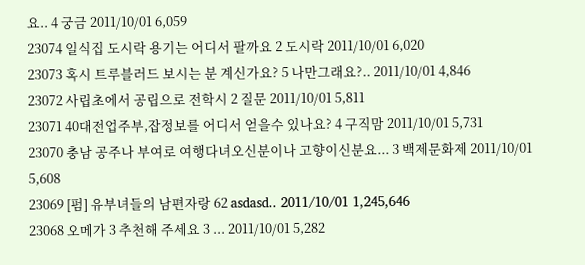요.. 4 궁금 2011/10/01 6,059
23074 일식집 도시락 용기는 어디서 팔까요 2 도시락 2011/10/01 6,020
23073 혹시 트루블러드 보시는 분 계신가요? 5 나만그래요?.. 2011/10/01 4,846
23072 사립초에서 공립으로 전학시 2 질문 2011/10/01 5,811
23071 40대전업주부,잡정보를 어디서 얻을수 있나요? 4 구직맘 2011/10/01 5,731
23070 충남 공주나 부여로 여행다녀오신분이나 고향이신분요... 3 백제문화제 2011/10/01 5,608
23069 [펌] 유부녀들의 남편자랑 62 asdasd.. 2011/10/01 1,245,646
23068 오메가 3 추천해 주세요 3 ... 2011/10/01 5,282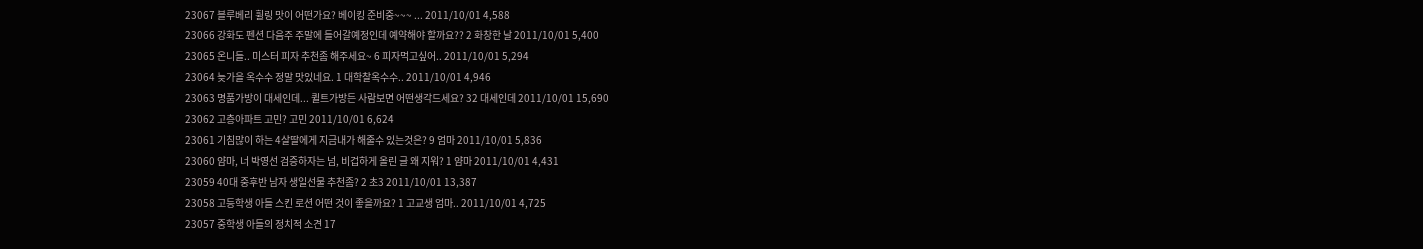23067 블루베리 휠링 맛이 어떤가요? 베이킹 준비중~~~ ... 2011/10/01 4,588
23066 강화도 펜션 다음주 주말에 들어갈예정인데 예약해야 할까요?? 2 화창한 날 2011/10/01 5,400
23065 온니들.. 미스터 피자 추천좀 해주세요~ 6 피자먹고싶어.. 2011/10/01 5,294
23064 늦가을 옥수수 정말 맛있네요. 1 대학찰옥수수.. 2011/10/01 4,946
23063 명품가방이 대세인데... 퀼트가방든 사람보면 어떤생각드세요? 32 대세인데 2011/10/01 15,690
23062 고층아파트 고민? 고민 2011/10/01 6,624
23061 기침많이 하는 4살딸에게 지금내가 해줄수 있는것은? 9 엄마 2011/10/01 5,836
23060 얌마, 너 박영선 검증하자는 넘, 비겁하게 올린 글 왜 지워? 1 얌마 2011/10/01 4,431
23059 40대 중후반 남자 생일선물 추천좀? 2 초3 2011/10/01 13,387
23058 고등학생 아들 스킨 로션 어떤 것이 좋을까요? 1 고교생 엄마.. 2011/10/01 4,725
23057 중학생 아들의 정치적 소견 17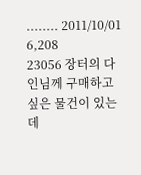........ 2011/10/01 6,208
23056 장터의 다인님께 구매하고 싶은 물건이 있는데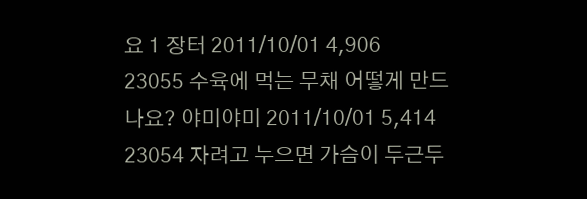요 1 장터 2011/10/01 4,906
23055 수육에 먹는 무채 어떻게 만드나요? 야미야미 2011/10/01 5,414
23054 자려고 누으면 가슴이 두근두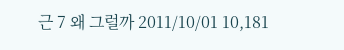근 7 왜 그럴까 2011/10/01 10,181